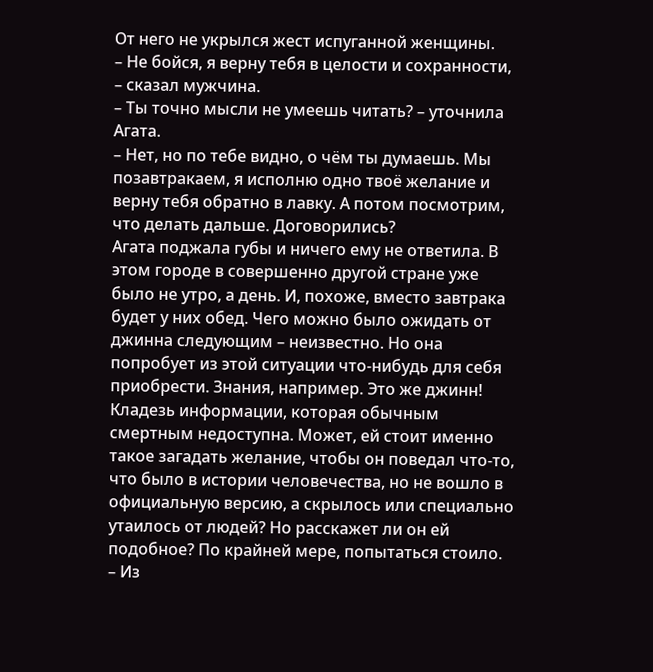От него не укрылся жест испуганной женщины.
– Не бойся, я верну тебя в целости и сохранности, – сказал мужчина.
– Ты точно мысли не умеешь читать? – уточнила Агата.
– Нет, но по тебе видно, о чём ты думаешь. Мы позавтракаем, я исполню одно твоё желание и верну тебя обратно в лавку. А потом посмотрим, что делать дальше. Договорились?
Агата поджала губы и ничего ему не ответила. В этом городе в совершенно другой стране уже было не утро, а день. И, похоже, вместо завтрака будет у них обед. Чего можно было ожидать от джинна следующим – неизвестно. Но она попробует из этой ситуации что-нибудь для себя приобрести. Знания, например. Это же джинн! Кладезь информации, которая обычным смертным недоступна. Может, ей стоит именно такое загадать желание, чтобы он поведал что-то, что было в истории человечества, но не вошло в официальную версию, а скрылось или специально утаилось от людей? Но расскажет ли он ей подобное? По крайней мере, попытаться стоило.
– Из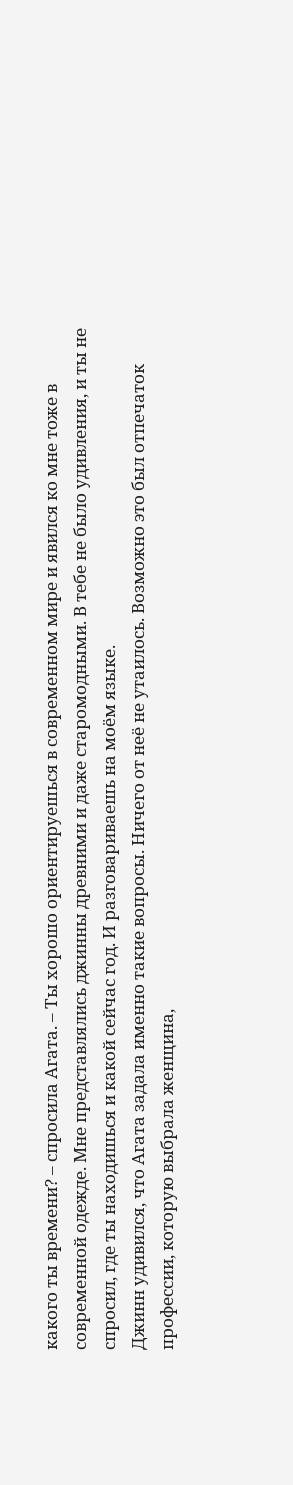какого ты времени? – спросила Агата. – Ты хорошо ориентируешься в современном мире и явился ко мне тоже в современной одежде. Мне представлялись джинны древними и даже старомодными. В тебе не было удивления, и ты не спросил, где ты находишься и какой сейчас год. И разговариваешь на моём языке.
Джинн удивился, что Агата задала именно такие вопросы. Ничего от неё не утаилось. Возможно это был отпечаток профессии, которую выбрала женщина,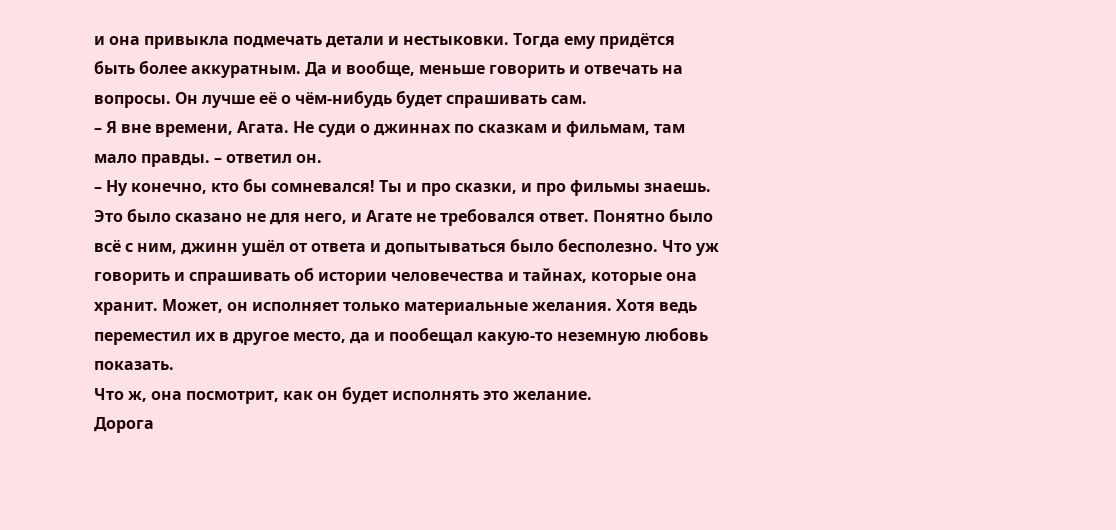и она привыкла подмечать детали и нестыковки. Тогда ему придётся быть более аккуратным. Да и вообще, меньше говорить и отвечать на вопросы. Он лучше её о чём-нибудь будет спрашивать сам.
– Я вне времени, Агата. Не суди о джиннах по сказкам и фильмам, там мало правды. – ответил он.
– Ну конечно, кто бы сомневался! Ты и про сказки, и про фильмы знаешь.
Это было сказано не для него, и Агате не требовался ответ. Понятно было всё с ним, джинн ушёл от ответа и допытываться было бесполезно. Что уж говорить и спрашивать об истории человечества и тайнах, которые она хранит. Может, он исполняет только материальные желания. Хотя ведь переместил их в другое место, да и пообещал какую-то неземную любовь показать.
Что ж, она посмотрит, как он будет исполнять это желание.
Дорога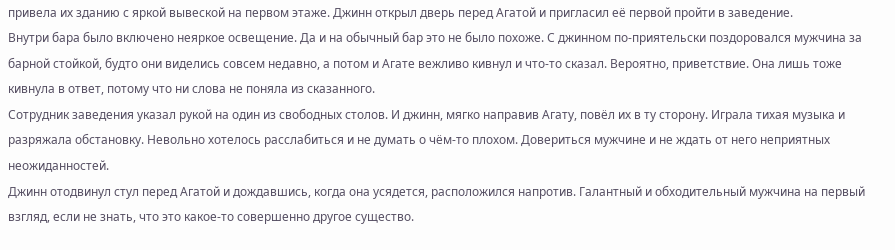привела их зданию с яркой вывеской на первом этаже. Джинн открыл дверь перед Агатой и пригласил её первой пройти в заведение.
Внутри бара было включено неяркое освещение. Да и на обычный бар это не было похоже. С джинном по-приятельски поздоровался мужчина за барной стойкой, будто они виделись совсем недавно, а потом и Агате вежливо кивнул и что-то сказал. Вероятно, приветствие. Она лишь тоже кивнула в ответ, потому что ни слова не поняла из сказанного.
Сотрудник заведения указал рукой на один из свободных столов. И джинн, мягко направив Агату, повёл их в ту сторону. Играла тихая музыка и разряжала обстановку. Невольно хотелось расслабиться и не думать о чём-то плохом. Довериться мужчине и не ждать от него неприятных неожиданностей.
Джинн отодвинул стул перед Агатой и дождавшись, когда она усядется, расположился напротив. Галантный и обходительный мужчина на первый взгляд, если не знать, что это какое-то совершенно другое существо.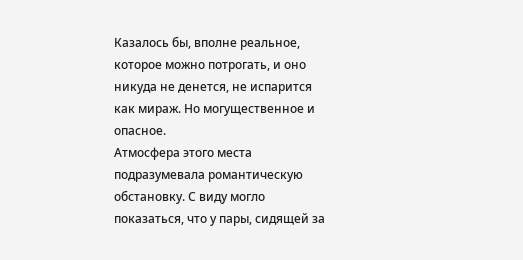Казалось бы, вполне реальное, которое можно потрогать, и оно никуда не денется, не испарится как мираж. Но могущественное и опасное.
Атмосфера этого места подразумевала романтическую обстановку. С виду могло показаться, что у пары, сидящей за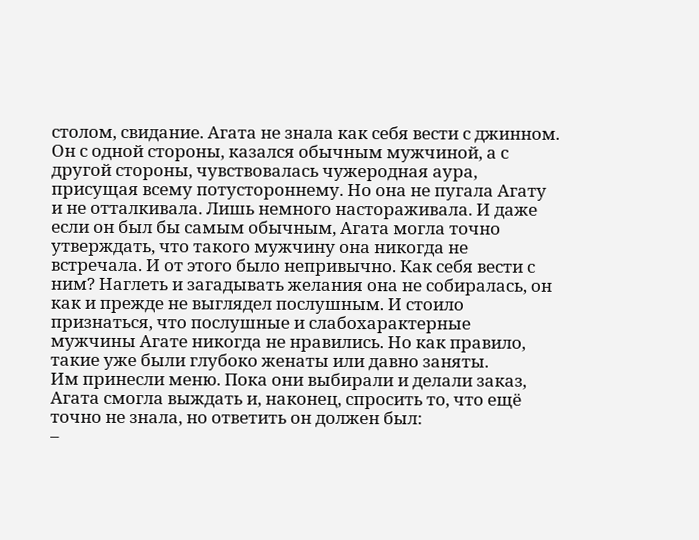столом, свидание. Агата не знала как себя вести с джинном. Он с одной стороны, казался обычным мужчиной, а с другой стороны, чувствовалась чужеродная аура, присущая всему потустороннему. Но она не пугала Агату и не отталкивала. Лишь немного настораживала. И даже если он был бы самым обычным, Агата могла точно утверждать, что такого мужчину она никогда не встречала. И от этого было непривычно. Как себя вести с ним? Наглеть и загадывать желания она не собиралась, он как и прежде не выглядел послушным. И стоило признаться, что послушные и слабохарактерные мужчины Агате никогда не нравились. Но как правило, такие уже были глубоко женаты или давно заняты.
Им принесли меню. Пока они выбирали и делали заказ, Агата смогла выждать и, наконец, спросить то, что ещё точно не знала, но ответить он должен был:
–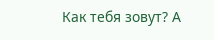Как тебя зовут? А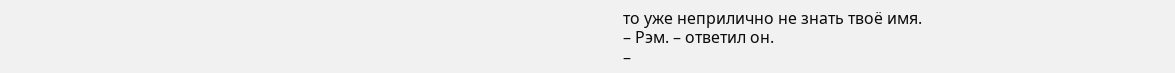то уже неприлично не знать твоё имя.
– Рэм. – ответил он.
–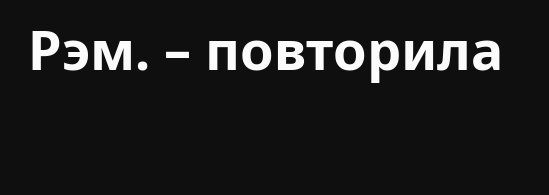Рэм. – повторила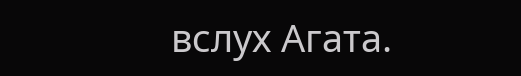вслух Агата.